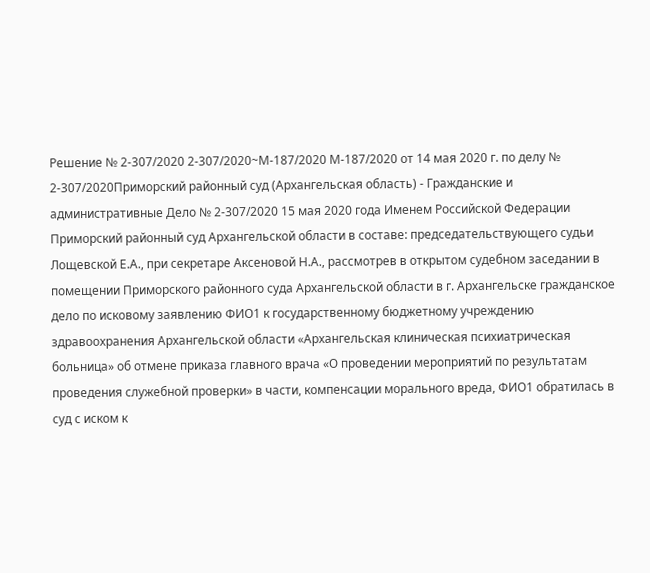Решение № 2-307/2020 2-307/2020~М-187/2020 М-187/2020 от 14 мая 2020 г. по делу № 2-307/2020Приморский районный суд (Архангельская область) - Гражданские и административные Дело № 2-307/2020 15 мая 2020 года Именем Российской Федерации Приморский районный суд Архангельской области в составе: председательствующего судьи Лощевской Е.А., при секретаре Аксеновой Н.А., рассмотрев в открытом судебном заседании в помещении Приморского районного суда Архангельской области в г. Архангельске гражданское дело по исковому заявлению ФИО1 к государственному бюджетному учреждению здравоохранения Архангельской области «Архангельская клиническая психиатрическая больница» об отмене приказа главного врача «О проведении мероприятий по результатам проведения служебной проверки» в части, компенсации морального вреда, ФИО1 обратилась в суд с иском к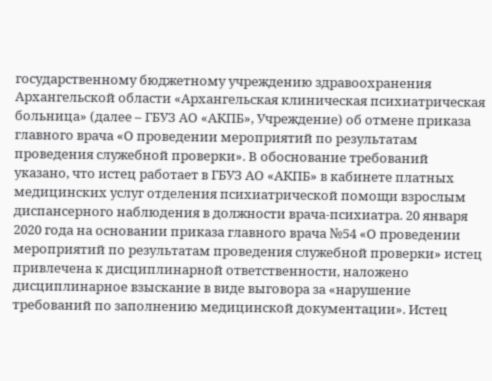государственному бюджетному учреждению здравоохранения Архангельской области «Архангельская клиническая психиатрическая больница» (далее – ГБУЗ АО «АКПБ», Учреждение) об отмене приказа главного врача «О проведении мероприятий по результатам проведения служебной проверки». В обоснование требований указано, что истец работает в ГБУЗ АО «АКПБ» в кабинете платных медицинских услуг отделения психиатрической помощи взрослым диспансерного наблюдения в должности врача-психиатра. 20 января 2020 года на основании приказа главного врача №54 «О проведении мероприятий по результатам проведения служебной проверки» истец привлечена к дисциплинарной ответственности, наложено дисциплинарное взыскание в виде выговора за «нарушение требований по заполнению медицинской документации». Истец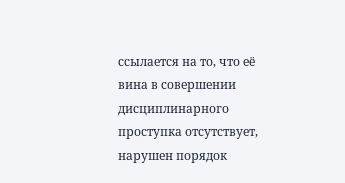ссылается на то, что её вина в совершении дисциплинарного проступка отсутствует, нарушен порядок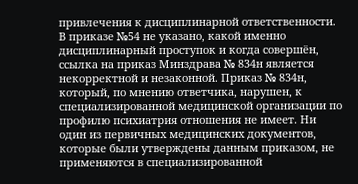привлечения к дисциплинарной ответственности. В приказе №54 не указано, какой именно дисциплинарный проступок и когда совершён, ссылка на приказ Минздрава № 834н является некорректной и незаконной. Приказ № 834н, который, по мнению ответчика, нарушен, к специализированной медицинской организации по профилю психиатрия отношения не имеет. Ни один из первичных медицинских документов, которые были утверждены данным приказом, не применяются в специализированной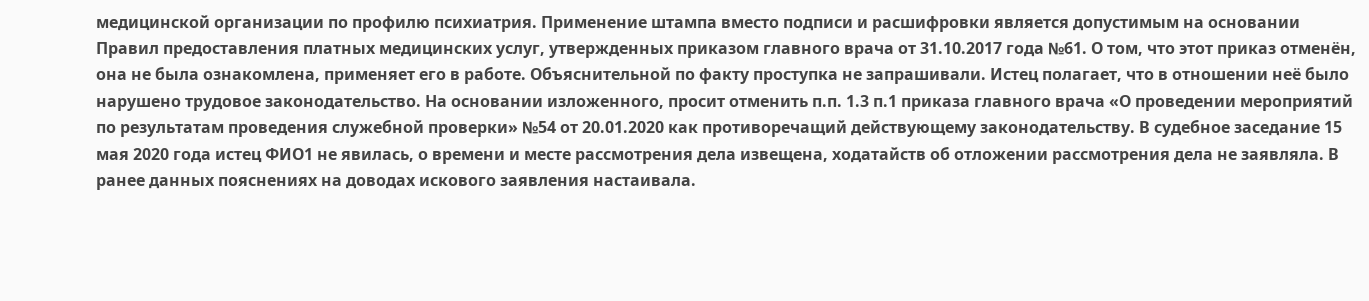медицинской организации по профилю психиатрия. Применение штампа вместо подписи и расшифровки является допустимым на основании Правил предоставления платных медицинских услуг, утвержденных приказом главного врача от 31.10.2017 года №61. О том, что этот приказ отменён, она не была ознакомлена, применяет его в работе. Объяснительной по факту проступка не запрашивали. Истец полагает, что в отношении неё было нарушено трудовое законодательство. На основании изложенного, просит отменить п.п. 1.3 п.1 приказа главного врача «О проведении мероприятий по результатам проведения служебной проверки» №54 от 20.01.2020 как противоречащий действующему законодательству. В судебное заседание 15 мая 2020 года истец ФИО1 не явилась, о времени и месте рассмотрения дела извещена, ходатайств об отложении рассмотрения дела не заявляла. В ранее данных пояснениях на доводах искового заявления настаивала.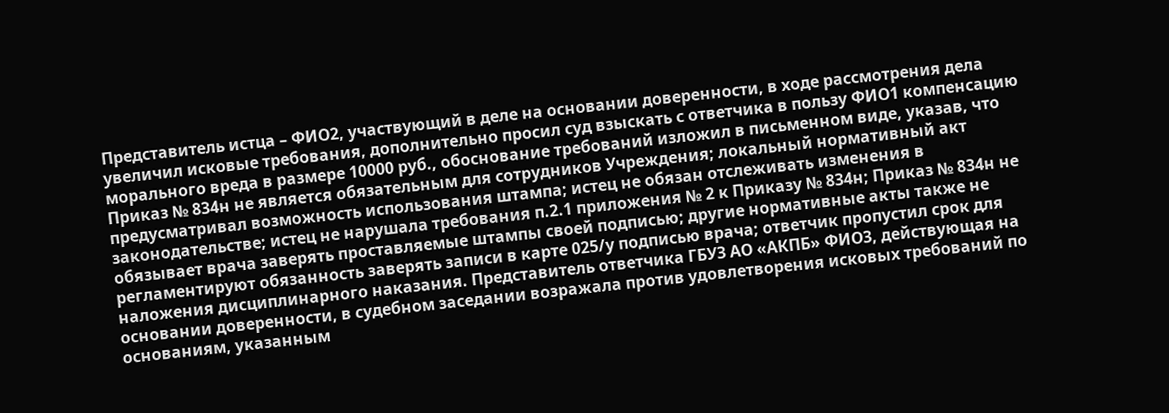Представитель истца – ФИО2, участвующий в деле на основании доверенности, в ходе рассмотрения дела увеличил исковые требования, дополнительно просил суд взыскать с ответчика в пользу ФИО1 компенсацию морального вреда в размере 10000 руб., обоснование требований изложил в письменном виде, указав, что Приказ № 834н не является обязательным для сотрудников Учреждения; локальный нормативный акт предусматривал возможность использования штампа; истец не обязан отслеживать изменения в законодательстве; истец не нарушала требования п.2.1 приложения № 2 к Приказу № 834н; Приказ № 834н не обязывает врача заверять проставляемые штампы своей подписью; другие нормативные акты также не регламентируют обязанность заверять записи в карте 025/у подписью врача; ответчик пропустил срок для наложения дисциплинарного наказания. Представитель ответчика ГБУЗ АО «АКПБ» ФИО3, действующая на основании доверенности, в судебном заседании возражала против удовлетворения исковых требований по основаниям, указанным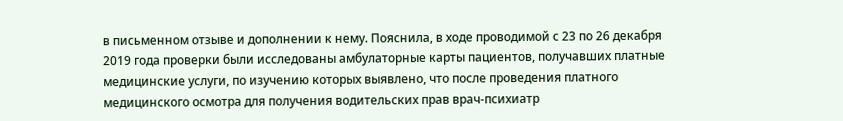в письменном отзыве и дополнении к нему. Пояснила, в ходе проводимой с 23 по 26 декабря 2019 года проверки были исследованы амбулаторные карты пациентов, получавших платные медицинские услуги, по изучению которых выявлено, что после проведения платного медицинского осмотра для получения водительских прав врач-психиатр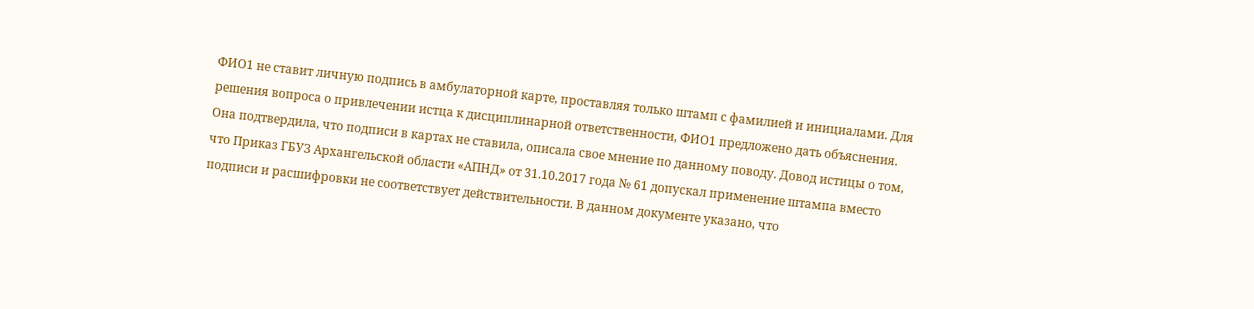ФИО1 не ставит личную подпись в амбулаторной карте, проставляя только штамп с фамилией и инициалами. Для решения вопроса о привлечении истца к дисциплинарной ответственности, ФИО1 предложено дать объяснения. Она подтвердила, что подписи в картах не ставила, описала свое мнение по данному поводу. Довод истицы о том, что Приказ ГБУЗ Архангельской области «АПНД» от 31.10.2017 года № 61 допускал применение штампа вместо подписи и расшифровки не соответствует действительности. В данном документе указано, что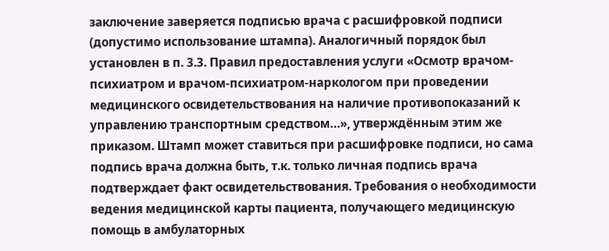заключение заверяется подписью врача с расшифровкой подписи (допустимо использование штампа). Аналогичный порядок был установлен в п. 3.3. Правил предоставления услуги «Осмотр врачом-психиатром и врачом-психиатром-наркологом при проведении медицинского освидетельствования на наличие противопоказаний к управлению транспортным средством…», утверждённым этим же приказом. Штамп может ставиться при расшифровке подписи, но сама подпись врача должна быть, т.к. только личная подпись врача подтверждает факт освидетельствования. Требования о необходимости ведения медицинской карты пациента, получающего медицинскую помощь в амбулаторных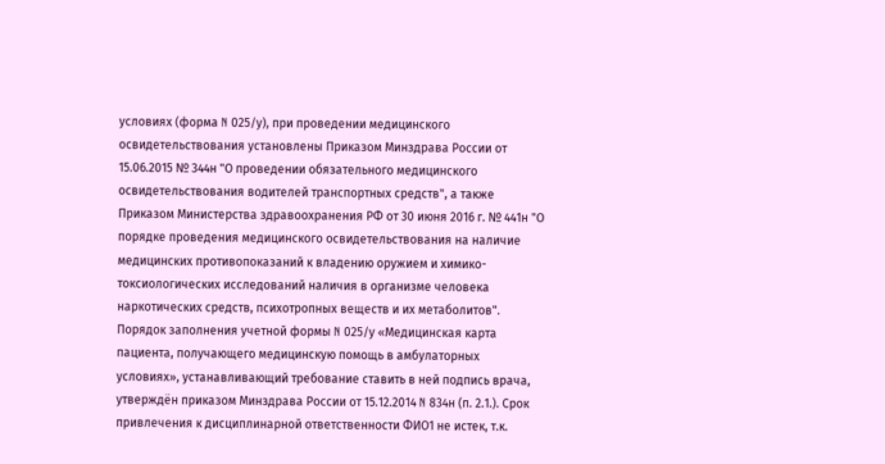условиях (форма N 025/у), при проведении медицинского освидетельствования установлены Приказом Минздрава России от 15.06.2015 № 344н "О проведении обязательного медицинского освидетельствования водителей транспортных средств", а также Приказом Министерства здравоохранения РФ от 30 июня 2016 г. № 441н "О порядке проведения медицинского освидетельствования на наличие медицинских противопоказаний к владению оружием и химико-токсиологических исследований наличия в организме человека наркотических средств, психотропных веществ и их метаболитов". Порядок заполнения учетной формы N 025/у «Медицинская карта пациента, получающего медицинскую помощь в амбулаторных условиях», устанавливающий требование ставить в ней подпись врача, утверждён приказом Минздрава России от 15.12.2014 N 834н (п. 2.1.). Срок привлечения к дисциплинарной ответственности ФИО1 не истек, т.к.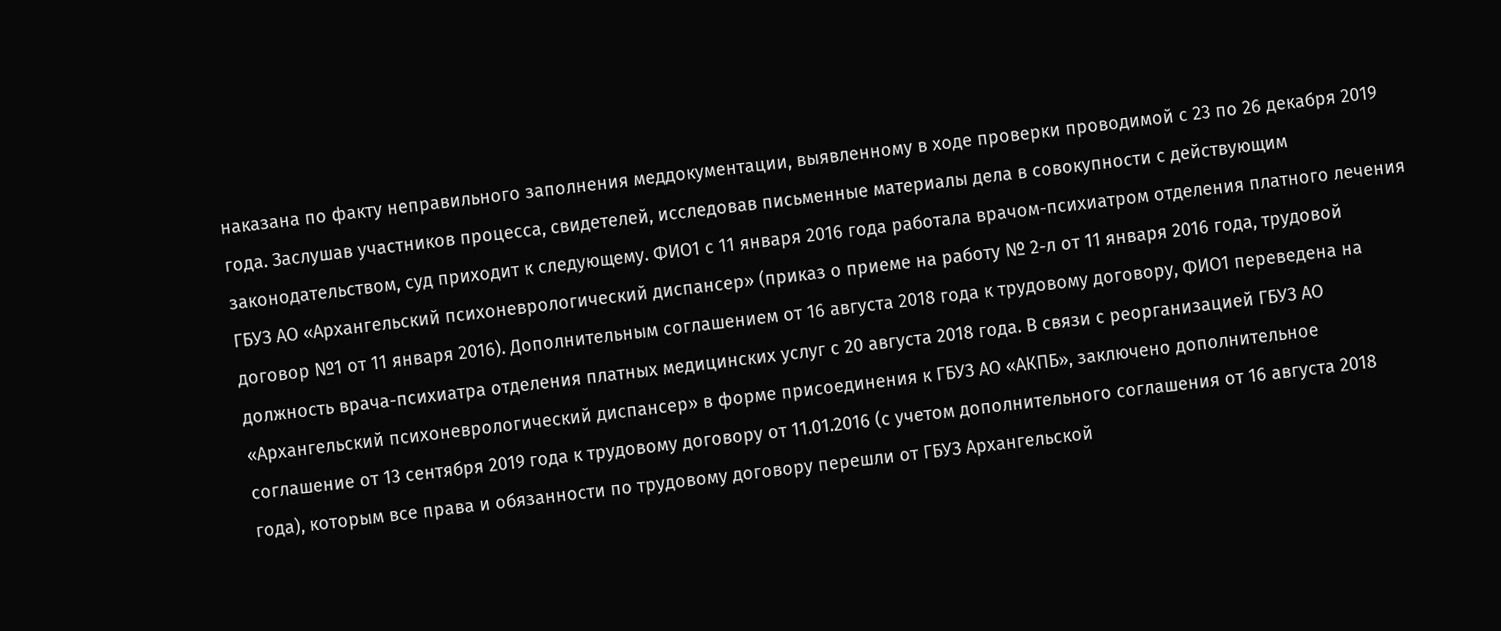наказана по факту неправильного заполнения меддокументации, выявленному в ходе проверки проводимой с 23 по 26 декабря 2019 года. Заслушав участников процесса, свидетелей, исследовав письменные материалы дела в совокупности с действующим законодательством, суд приходит к следующему. ФИО1 с 11 января 2016 года работала врачом-психиатром отделения платного лечения ГБУЗ АО «Архангельский психоневрологический диспансер» (приказ о приеме на работу № 2-л от 11 января 2016 года, трудовой договор №1 от 11 января 2016). Дополнительным соглашением от 16 августа 2018 года к трудовому договору, ФИО1 переведена на должность врача-психиатра отделения платных медицинских услуг с 20 августа 2018 года. В связи с реорганизацией ГБУЗ АО «Архангельский психоневрологический диспансер» в форме присоединения к ГБУЗ АО «АКПБ», заключено дополнительное соглашение от 13 сентября 2019 года к трудовому договору от 11.01.2016 (с учетом дополнительного соглашения от 16 августа 2018 года), которым все права и обязанности по трудовому договору перешли от ГБУЗ Архангельской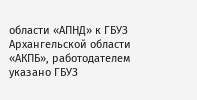области «АПНД» к ГБУЗ Архангельской области «АКПБ», работодателем указано ГБУЗ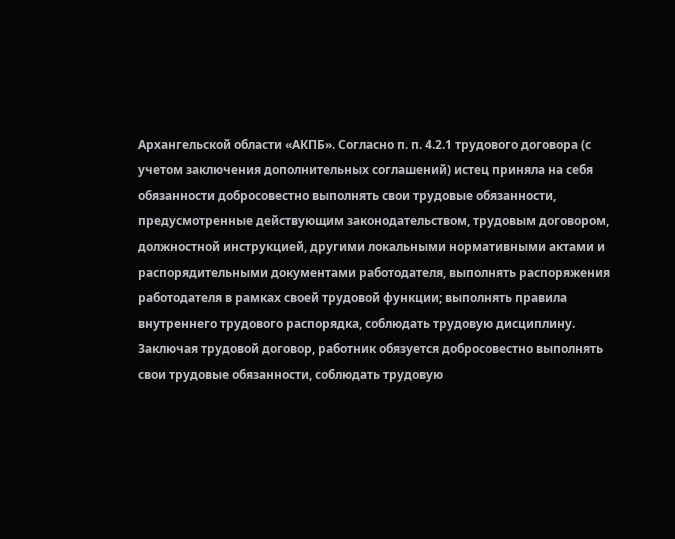Архангельской области «АКПБ». Согласно п. п. 4.2.1 трудового договора (с учетом заключения дополнительных соглашений) истец приняла на себя обязанности добросовестно выполнять свои трудовые обязанности, предусмотренные действующим законодательством, трудовым договором, должностной инструкцией, другими локальными нормативными актами и распорядительными документами работодателя, выполнять распоряжения работодателя в рамках своей трудовой функции; выполнять правила внутреннего трудового распорядка, соблюдать трудовую дисциплину. Заключая трудовой договор, работник обязуется добросовестно выполнять свои трудовые обязанности, соблюдать трудовую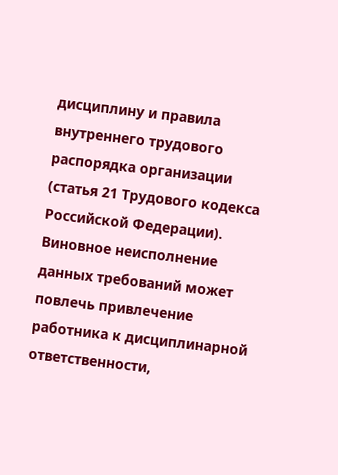дисциплину и правила внутреннего трудового распорядка организации (статья 21 Трудового кодекса Российской Федерации). Виновное неисполнение данных требований может повлечь привлечение работника к дисциплинарной ответственности,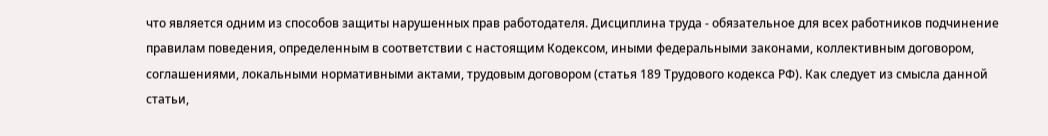что является одним из способов защиты нарушенных прав работодателя. Дисциплина труда - обязательное для всех работников подчинение правилам поведения, определенным в соответствии с настоящим Кодексом, иными федеральными законами, коллективным договором, соглашениями, локальными нормативными актами, трудовым договором (статья 189 Трудового кодекса РФ). Как следует из смысла данной статьи,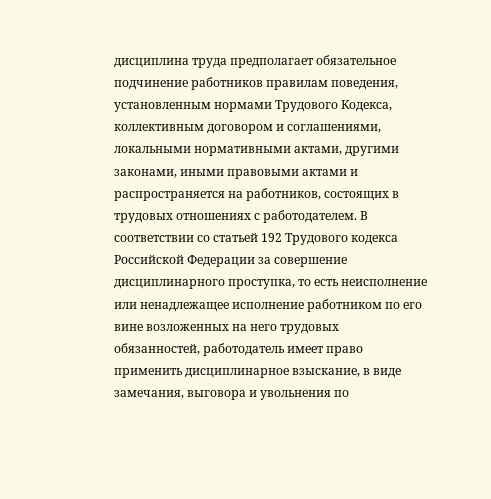дисциплина труда предполагает обязательное подчинение работников правилам поведения, установленным нормами Трудового Кодекса, коллективным договором и соглашениями, локальными нормативными актами, другими законами, иными правовыми актами и распространяется на работников, состоящих в трудовых отношениях с работодателем. В соответствии со статьей 192 Трудового кодекса Российской Федерации за совершение дисциплинарного проступка, то есть неисполнение или ненадлежащее исполнение работником по его вине возложенных на него трудовых обязанностей, работодатель имеет право применить дисциплинарное взыскание, в виде замечания, выговора и увольнения по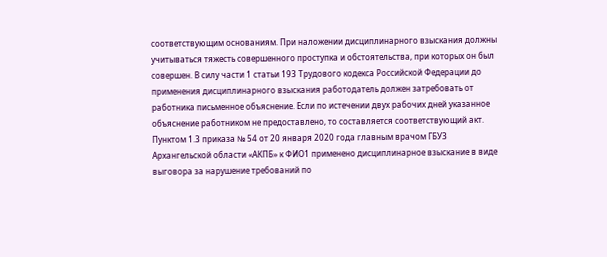соответствующим основаниям. При наложении дисциплинарного взыскания должны учитываться тяжесть совершенного проступка и обстоятельства, при которых он был совершен. В силу части 1 статьи 193 Трудового кодекса Российской Федерации до применения дисциплинарного взыскания работодатель должен затребовать от работника письменное объяснение. Если по истечении двух рабочих дней указанное объяснение работником не предоставлено, то составляется соответствующий акт. Пунктом 1.3 приказа № 54 от 20 января 2020 года главным врачом ГБУЗ Архангельской области «АКПБ» к ФИО1 применено дисциплинарное взыскание в виде выговора за нарушение требований по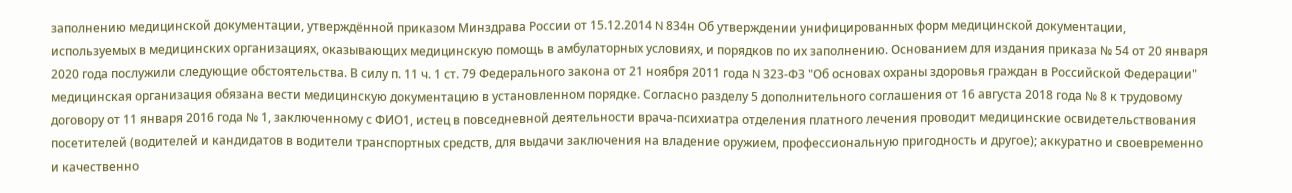заполнению медицинской документации, утверждённой приказом Минздрава России от 15.12.2014 N 834н Об утверждении унифицированных форм медицинской документации, используемых в медицинских организациях, оказывающих медицинскую помощь в амбулаторных условиях, и порядков по их заполнению. Основанием для издания приказа № 54 от 20 января 2020 года послужили следующие обстоятельства. В силу п. 11 ч. 1 ст. 79 Федерального закона от 21 ноября 2011 года N 323-ФЗ "Об основах охраны здоровья граждан в Российской Федерации" медицинская организация обязана вести медицинскую документацию в установленном порядке. Согласно разделу 5 дополнительного соглашения от 16 августа 2018 года № 8 к трудовому договору от 11 января 2016 года № 1, заключенному с ФИО1, истец в повседневной деятельности врача-психиатра отделения платного лечения проводит медицинские освидетельствования посетителей (водителей и кандидатов в водители транспортных средств, для выдачи заключения на владение оружием, профессиональную пригодность и другое); аккуратно и своевременно и качественно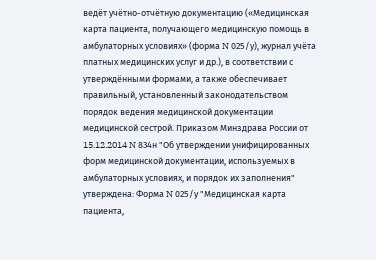ведёт учётно-отчётную документацию («Медицинская карта пациента, получающего медицинскую помощь в амбулаторных условиях» (форма N 025/у), журнал учёта платных медицинских услуг и др.), в соответствии с утверждёнными формами, а также обеспечивает правильный, установленный законодательством порядок ведения медицинской документации медицинской сестрой. Приказом Минздрава России от 15.12.2014 N 834н "Об утверждении унифицированных форм медицинской документации, используемых в амбулаторных условиях, и порядок их заполнения" утверждена: Форма N 025/у "Медицинская карта пациента,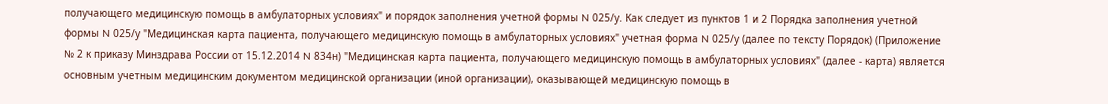получающего медицинскую помощь в амбулаторных условиях" и порядок заполнения учетной формы N 025/у. Как следует из пунктов 1 и 2 Порядка заполнения учетной формы N 025/у "Медицинская карта пациента, получающего медицинскую помощь в амбулаторных условиях" учетная форма N 025/у (далее по тексту Порядок) (Приложение № 2 к приказу Минздрава России от 15.12.2014 N 834н) "Медицинская карта пациента, получающего медицинскую помощь в амбулаторных условиях" (далее - карта) является основным учетным медицинским документом медицинской организации (иной организации), оказывающей медицинскую помощь в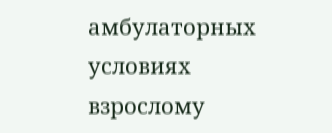амбулаторных условиях взрослому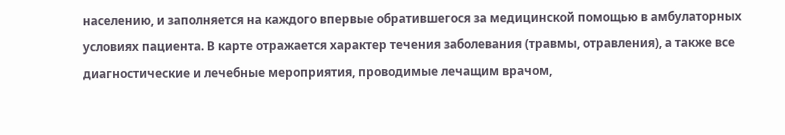населению, и заполняется на каждого впервые обратившегося за медицинской помощью в амбулаторных условиях пациента. В карте отражается характер течения заболевания (травмы, отравления), а также все диагностические и лечебные мероприятия, проводимые лечащим врачом,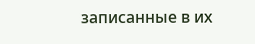записанные в их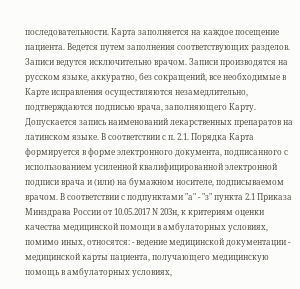последовательности. Карта заполняется на каждое посещение пациента. Ведется путем заполнения соответствующих разделов. Записи ведутся исключительно врачом. Записи производятся на русском языке, аккуратно, без сокращений, все необходимые в Карте исправления осуществляются незамедлительно, подтверждаются подписью врача, заполняющего Карту. Допускается запись наименований лекарственных препаратов на латинском языке. В соответствии с п. 2.1. Порядка Карта формируется в форме электронного документа, подписанного с использованием усиленной квалифицированной электронной подписи врача и (или) на бумажном носителе, подписываемом врачом. В соответствии с подпунктами "а" - "з" пункта 2.1 Приказа Минздрава России от 10.05.2017 N 203н, к критериям оценки качества медицинской помощи в амбулаторных условиях, помимо иных, относятся: - ведение медицинской документации - медицинской карты пациента, получающего медицинскую помощь в амбулаторных условиях,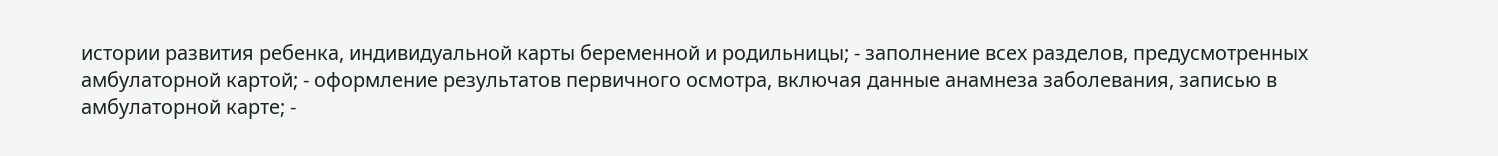истории развития ребенка, индивидуальной карты беременной и родильницы; - заполнение всех разделов, предусмотренных амбулаторной картой; - оформление результатов первичного осмотра, включая данные анамнеза заболевания, записью в амбулаторной карте; -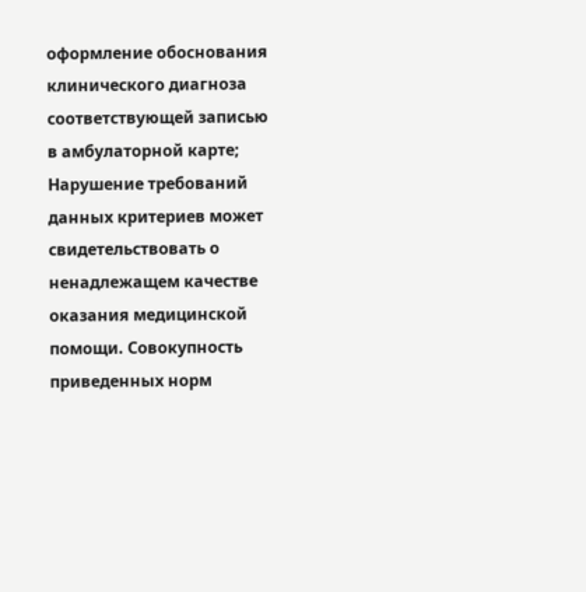оформление обоснования клинического диагноза соответствующей записью в амбулаторной карте; Нарушение требований данных критериев может свидетельствовать о ненадлежащем качестве оказания медицинской помощи. Совокупность приведенных норм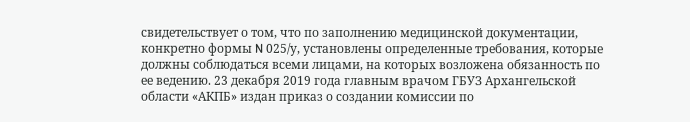свидетельствует о том, что по заполнению медицинской документации, конкретно формы N 025/у, установлены определенные требования, которые должны соблюдаться всеми лицами, на которых возложена обязанность по ее ведению. 23 декабря 2019 года главным врачом ГБУЗ Архангельской области «АКПБ» издан приказ о создании комиссии по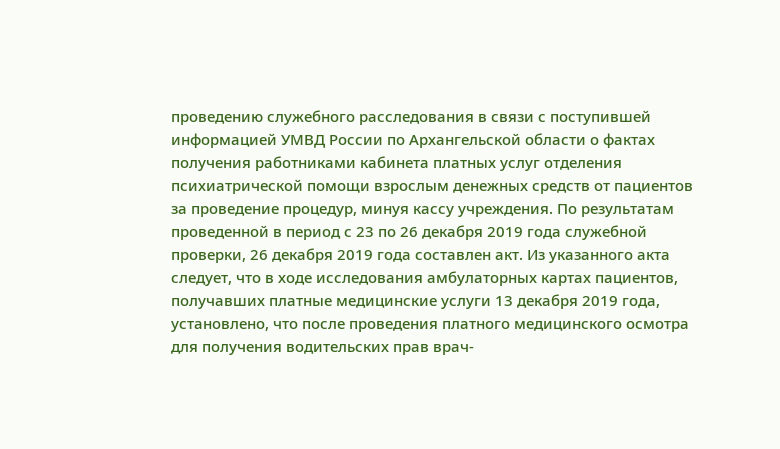проведению служебного расследования в связи с поступившей информацией УМВД России по Архангельской области о фактах получения работниками кабинета платных услуг отделения психиатрической помощи взрослым денежных средств от пациентов за проведение процедур, минуя кассу учреждения. По результатам проведенной в период с 23 по 26 декабря 2019 года служебной проверки, 26 декабря 2019 года составлен акт. Из указанного акта следует, что в ходе исследования амбулаторных картах пациентов, получавших платные медицинские услуги 13 декабря 2019 года, установлено, что после проведения платного медицинского осмотра для получения водительских прав врач-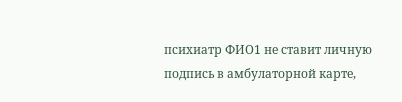психиатр ФИО1 не ставит личную подпись в амбулаторной карте,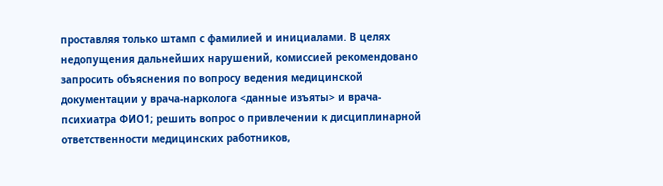проставляя только штамп с фамилией и инициалами. В целях недопущения дальнейших нарушений, комиссией рекомендовано запросить объяснения по вопросу ведения медицинской документации у врача-нарколога <данные изъяты> и врача-психиатра ФИО1; решить вопрос о привлечении к дисциплинарной ответственности медицинских работников,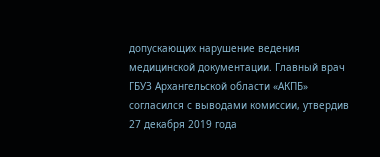допускающих нарушение ведения медицинской документации. Главный врач ГБУЗ Архангельской области «АКПБ» согласился с выводами комиссии, утвердив 27 декабря 2019 года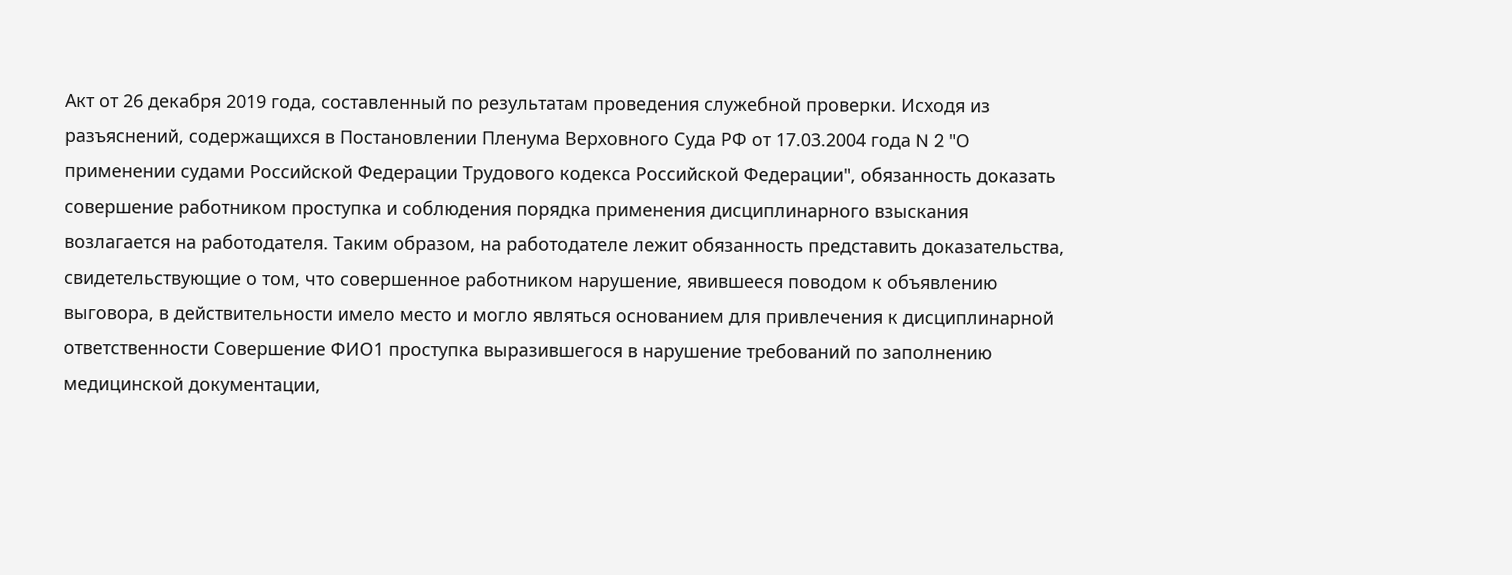Акт от 26 декабря 2019 года, составленный по результатам проведения служебной проверки. Исходя из разъяснений, содержащихся в Постановлении Пленума Верховного Суда РФ от 17.03.2004 года N 2 "О применении судами Российской Федерации Трудового кодекса Российской Федерации", обязанность доказать совершение работником проступка и соблюдения порядка применения дисциплинарного взыскания возлагается на работодателя. Таким образом, на работодателе лежит обязанность представить доказательства, свидетельствующие о том, что совершенное работником нарушение, явившееся поводом к объявлению выговора, в действительности имело место и могло являться основанием для привлечения к дисциплинарной ответственности Совершение ФИО1 проступка выразившегося в нарушение требований по заполнению медицинской документации,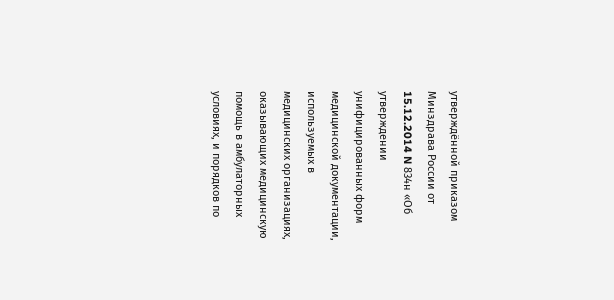утверждённой приказом Минздрава России от 15.12.2014 N 834н «Об утверждении унифицированных форм медицинской документации, используемых в медицинских организациях, оказывающих медицинскую помощь в амбулаторных условиях, и порядков по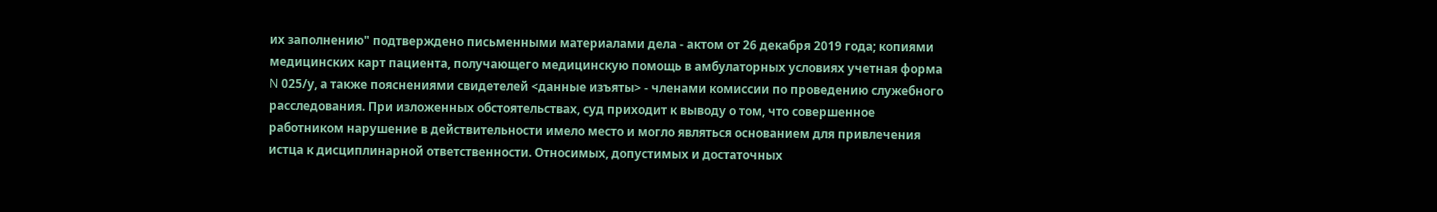их заполнению" подтверждено письменными материалами дела - актом от 26 декабря 2019 года; копиями медицинских карт пациента, получающего медицинскую помощь в амбулаторных условиях учетная форма N 025/у, а также пояснениями свидетелей <данные изъяты> - членами комиссии по проведению служебного расследования. При изложенных обстоятельствах, суд приходит к выводу о том, что совершенное работником нарушение в действительности имело место и могло являться основанием для привлечения истца к дисциплинарной ответственности. Относимых, допустимых и достаточных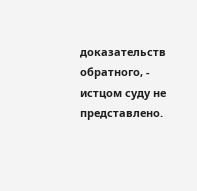доказательств обратного, - истцом суду не представлено.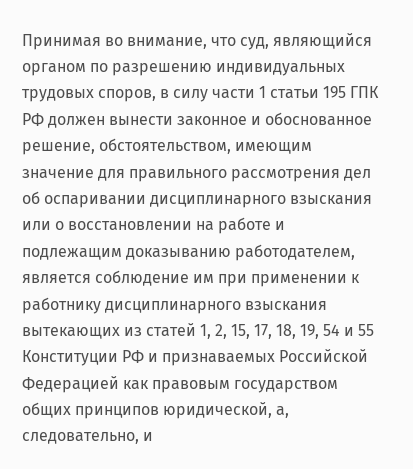Принимая во внимание, что суд, являющийся органом по разрешению индивидуальных трудовых споров, в силу части 1 статьи 195 ГПК РФ должен вынести законное и обоснованное решение, обстоятельством, имеющим значение для правильного рассмотрения дел об оспаривании дисциплинарного взыскания или о восстановлении на работе и подлежащим доказыванию работодателем, является соблюдение им при применении к работнику дисциплинарного взыскания вытекающих из статей 1, 2, 15, 17, 18, 19, 54 и 55 Конституции РФ и признаваемых Российской Федерацией как правовым государством общих принципов юридической, а, следовательно, и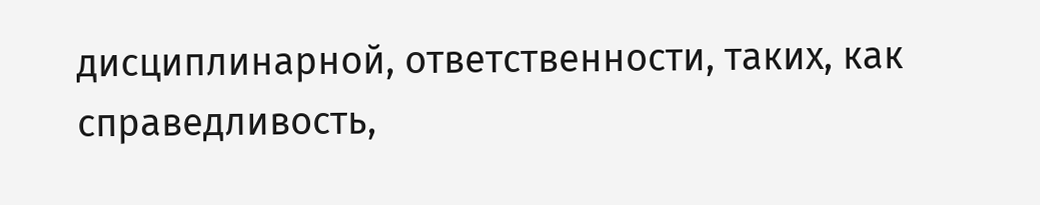дисциплинарной, ответственности, таких, как справедливость,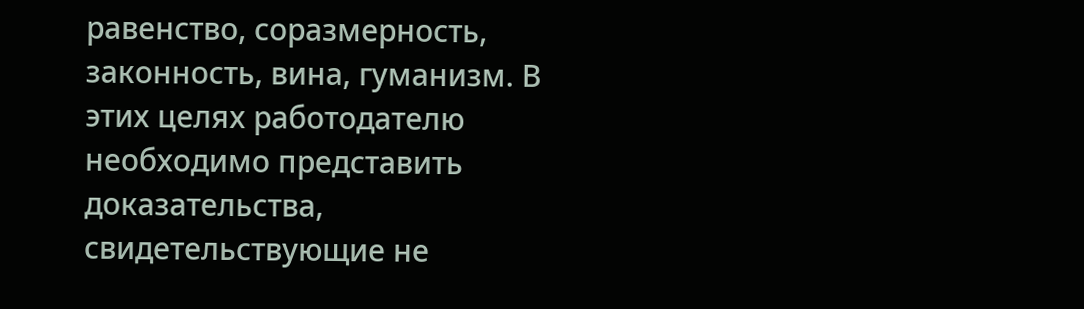равенство, соразмерность, законность, вина, гуманизм. В этих целях работодателю необходимо представить доказательства, свидетельствующие не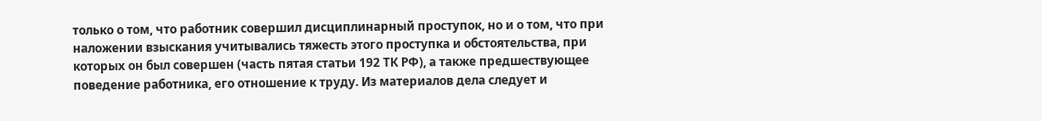только о том, что работник совершил дисциплинарный проступок, но и о том, что при наложении взыскания учитывались тяжесть этого проступка и обстоятельства, при которых он был совершен (часть пятая статьи 192 ТК РФ), а также предшествующее поведение работника, его отношение к труду. Из материалов дела следует и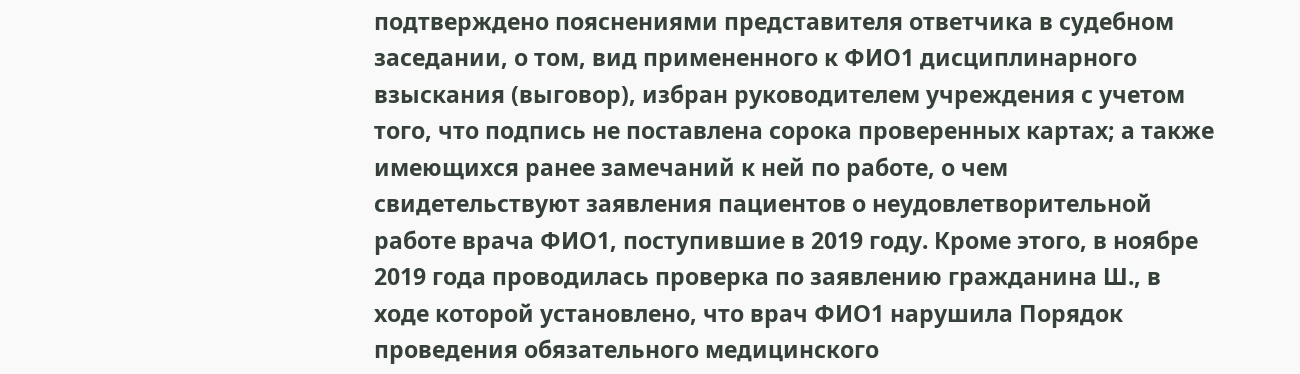подтверждено пояснениями представителя ответчика в судебном заседании, о том, вид примененного к ФИО1 дисциплинарного взыскания (выговор), избран руководителем учреждения с учетом того, что подпись не поставлена сорока проверенных картах; а также имеющихся ранее замечаний к ней по работе, о чем свидетельствуют заявления пациентов о неудовлетворительной работе врача ФИО1, поступившие в 2019 году. Кроме этого, в ноябре 2019 года проводилась проверка по заявлению гражданина Ш., в ходе которой установлено, что врач ФИО1 нарушила Порядок проведения обязательного медицинского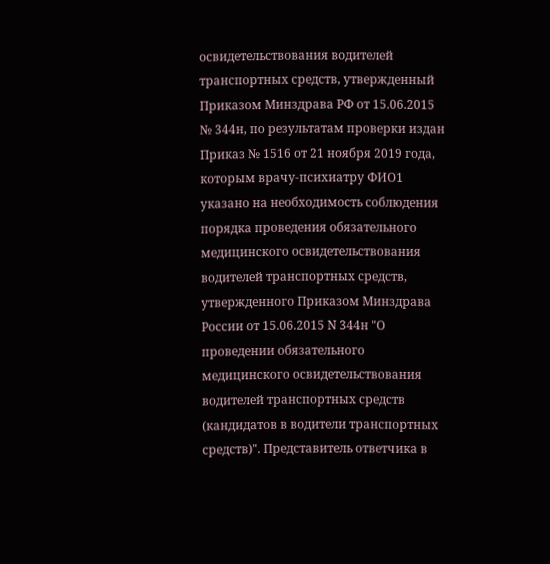освидетельствования водителей транспортных средств, утвержденный Приказом Минздрава РФ от 15.06.2015 № 344н, по результатам проверки издан Приказ № 1516 от 21 ноября 2019 года, которым врачу-психиатру ФИО1 указано на необходимость соблюдения порядка проведения обязательного медицинского освидетельствования водителей транспортных средств, утвержденного Приказом Минздрава России от 15.06.2015 N 344н "О проведении обязательного медицинского освидетельствования водителей транспортных средств (кандидатов в водители транспортных средств)". Представитель ответчика в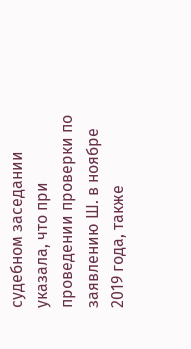судебном заседании указала, что при проведении проверки по заявлению Ш. в ноябре 2019 года, также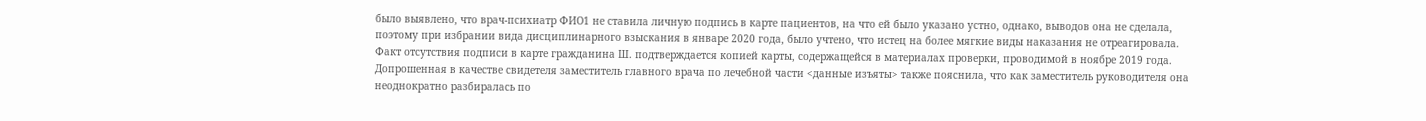было выявлено, что врач-психиатр ФИО1 не ставила личную подпись в карте пациентов, на что ей было указано устно, однако, выводов она не сделала, поэтому при избрании вида дисциплинарного взыскания в январе 2020 года, было учтено, что истец на более мягкие виды наказания не отреагировала. Факт отсутствия подписи в карте гражданина Ш. подтверждается копией карты, содержащейся в материалах проверки, проводимой в ноябре 2019 года. Допрошенная в качестве свидетеля заместитель главного врача по лечебной части <данные изъяты> также пояснила, что как заместитель руководителя она неоднократно разбиралась по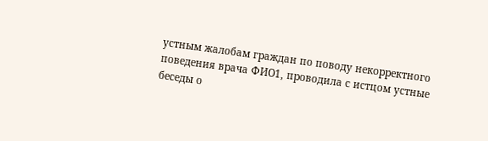устным жалобам граждан по поводу некорректного поведения врача ФИО1, проводила с истцом устные беседы о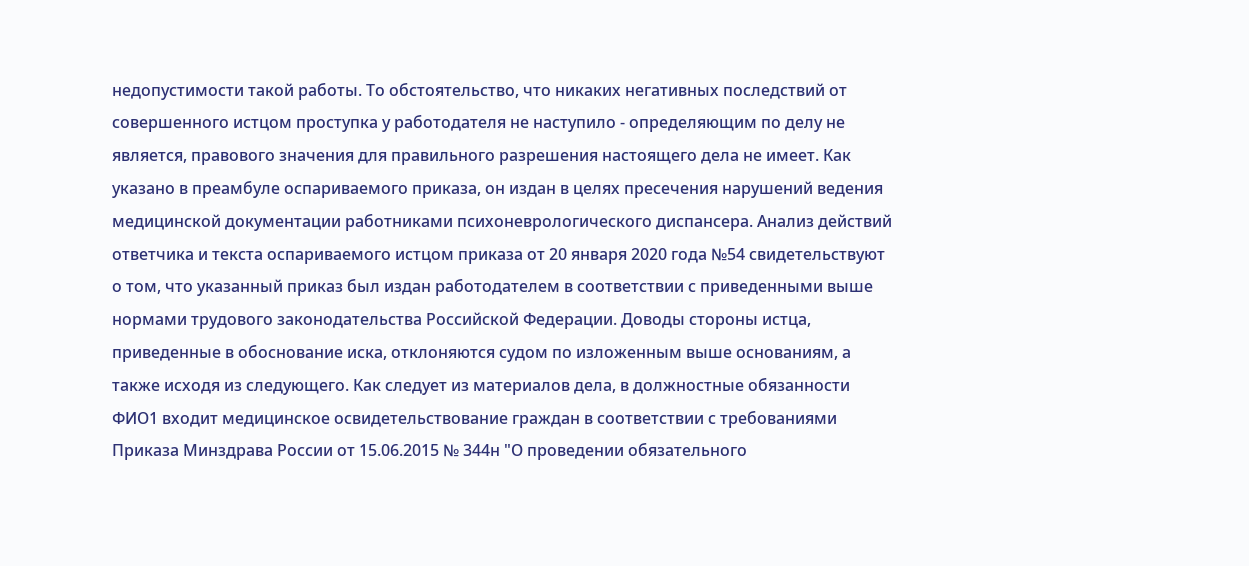недопустимости такой работы. То обстоятельство, что никаких негативных последствий от совершенного истцом проступка у работодателя не наступило - определяющим по делу не является, правового значения для правильного разрешения настоящего дела не имеет. Как указано в преамбуле оспариваемого приказа, он издан в целях пресечения нарушений ведения медицинской документации работниками психоневрологического диспансера. Анализ действий ответчика и текста оспариваемого истцом приказа от 20 января 2020 года №54 свидетельствуют о том, что указанный приказ был издан работодателем в соответствии с приведенными выше нормами трудового законодательства Российской Федерации. Доводы стороны истца, приведенные в обоснование иска, отклоняются судом по изложенным выше основаниям, а также исходя из следующего. Как следует из материалов дела, в должностные обязанности ФИО1 входит медицинское освидетельствование граждан в соответствии с требованиями Приказа Минздрава России от 15.06.2015 № 344н "О проведении обязательного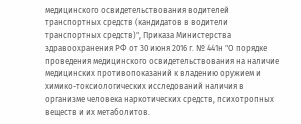медицинского освидетельствования водителей транспортных средств (кандидатов в водители транспортных средств)", Приказа Министерства здравоохранения РФ от 30 июня 2016 г. № 441н "О порядке проведения медицинского освидетельствования на наличие медицинских противопоказаний к владению оружием и химико-токсиологических исследований наличия в организме человека наркотических средств, психотропных веществ и их метаболитов.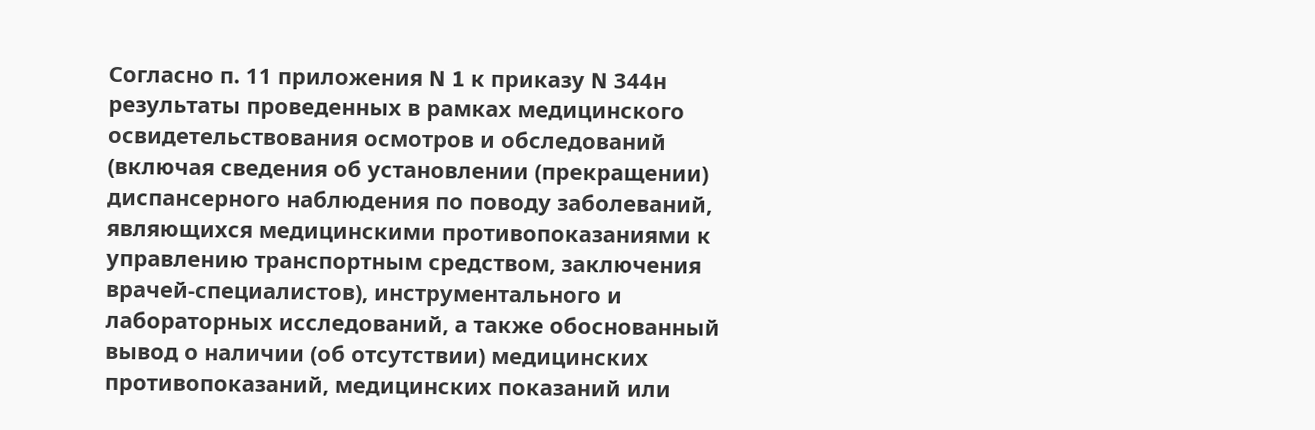Согласно п. 11 приложения N 1 к приказу N 344н результаты проведенных в рамках медицинского освидетельствования осмотров и обследований (включая сведения об установлении (прекращении) диспансерного наблюдения по поводу заболеваний, являющихся медицинскими противопоказаниями к управлению транспортным средством, заключения врачей-специалистов), инструментального и лабораторных исследований, а также обоснованный вывод о наличии (об отсутствии) медицинских противопоказаний, медицинских показаний или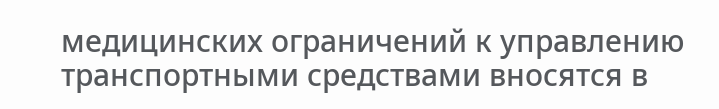медицинских ограничений к управлению транспортными средствами вносятся в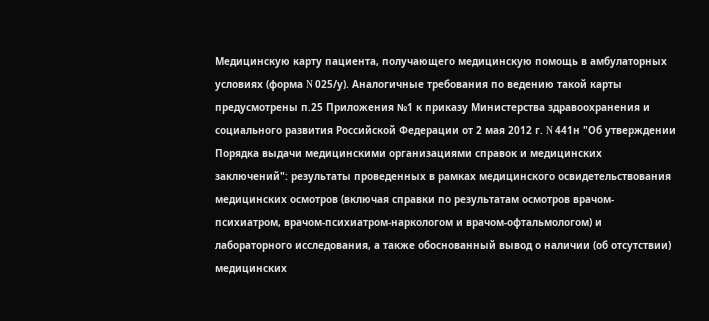Медицинскую карту пациента, получающего медицинскую помощь в амбулаторных условиях (форма N 025/у). Аналогичные требования по ведению такой карты предусмотрены п.25 Приложения №1 к приказу Министерства здравоохранения и социального развития Российской Федерации от 2 мая 2012 г. N 441н "Об утверждении Порядка выдачи медицинскими организациями справок и медицинских заключений": результаты проведенных в рамках медицинского освидетельствования медицинских осмотров (включая справки по результатам осмотров врачом-психиатром, врачом-психиатром-наркологом и врачом-офтальмологом) и лабораторного исследования, а также обоснованный вывод о наличии (об отсутствии) медицинских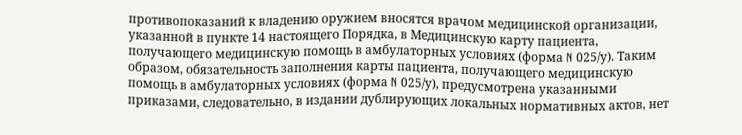противопоказаний к владению оружием вносятся врачом медицинской организации, указанной в пункте 14 настоящего Порядка, в Медицинскую карту пациента, получающего медицинскую помощь в амбулаторных условиях (форма N 025/у). Таким образом, обязательность заполнения карты пациента, получающего медицинскую помощь в амбулаторных условиях (форма N 025/у), предусмотрена указанными приказами, следовательно, в издании дублирующих локальных нормативных актов, нет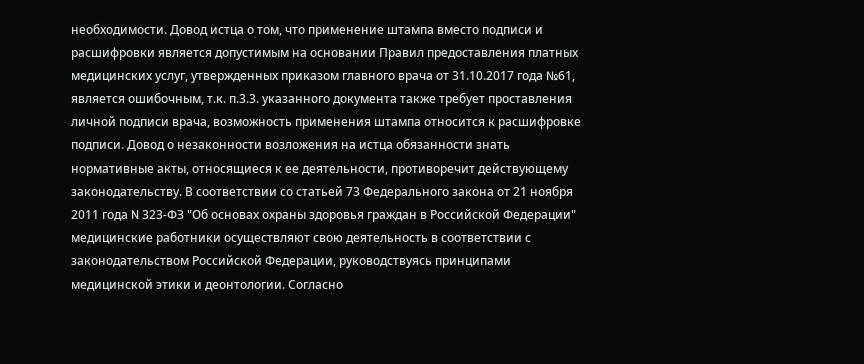необходимости. Довод истца о том, что применение штампа вместо подписи и расшифровки является допустимым на основании Правил предоставления платных медицинских услуг, утвержденных приказом главного врача от 31.10.2017 года №61, является ошибочным, т.к. п.3.3. указанного документа также требует проставления личной подписи врача, возможность применения штампа относится к расшифровке подписи. Довод о незаконности возложения на истца обязанности знать нормативные акты, относящиеся к ее деятельности, противоречит действующему законодательству. В соответствии со статьей 73 Федерального закона от 21 ноября 2011 года N 323-ФЗ "Об основах охраны здоровья граждан в Российской Федерации" медицинские работники осуществляют свою деятельность в соответствии с законодательством Российской Федерации, руководствуясь принципами медицинской этики и деонтологии. Согласно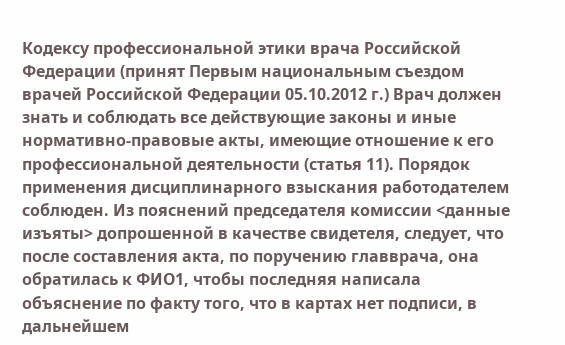Кодексу профессиональной этики врача Российской Федерации (принят Первым национальным съездом врачей Российской Федерации 05.10.2012 г.) Врач должен знать и соблюдать все действующие законы и иные нормативно-правовые акты, имеющие отношение к его профессиональной деятельности (статья 11). Порядок применения дисциплинарного взыскания работодателем соблюден. Из пояснений председателя комиссии <данные изъяты> допрошенной в качестве свидетеля, следует, что после составления акта, по поручению главврача, она обратилась к ФИО1, чтобы последняя написала объяснение по факту того, что в картах нет подписи, в дальнейшем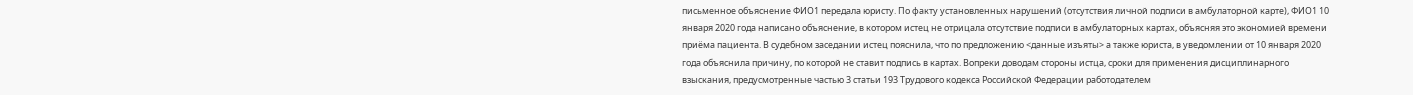письменное объяснение ФИО1 передала юристу. По факту установленных нарушений (отсутствия личной подписи в амбулаторной карте), ФИО1 10 января 2020 года написано объяснение, в котором истец не отрицала отсутствие подписи в амбулаторных картах, объясняя это экономией времени приёма пациента. В судебном заседании истец пояснила, что по предложению <данные изъяты> а также юриста, в уведомлении от 10 января 2020 года объяснила причину, по которой не ставит подпись в картах. Вопреки доводам стороны истца, сроки для применения дисциплинарного взыскания, предусмотренные частью 3 статьи 193 Трудового кодекса Российской Федерации работодателем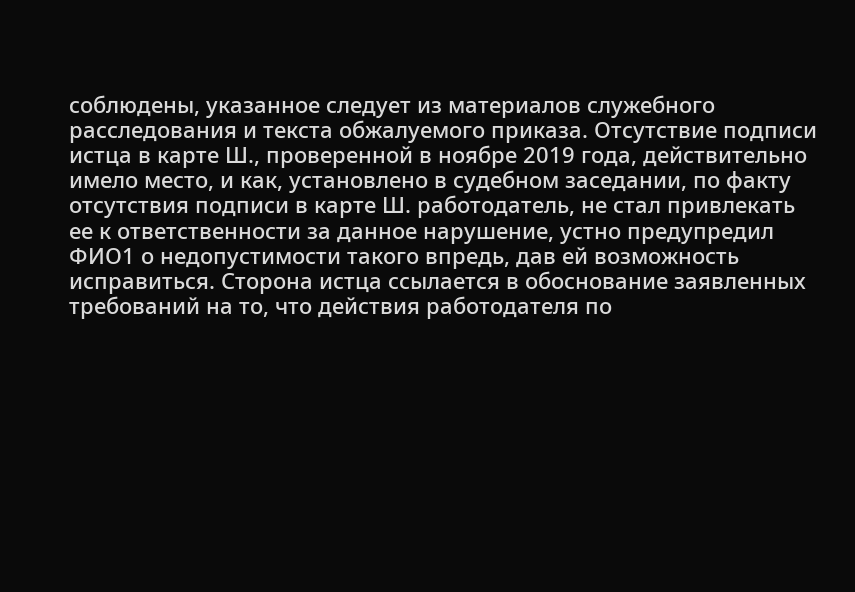соблюдены, указанное следует из материалов служебного расследования и текста обжалуемого приказа. Отсутствие подписи истца в карте Ш., проверенной в ноябре 2019 года, действительно имело место, и как, установлено в судебном заседании, по факту отсутствия подписи в карте Ш. работодатель, не стал привлекать ее к ответственности за данное нарушение, устно предупредил ФИО1 о недопустимости такого впредь, дав ей возможность исправиться. Сторона истца ссылается в обоснование заявленных требований на то, что действия работодателя по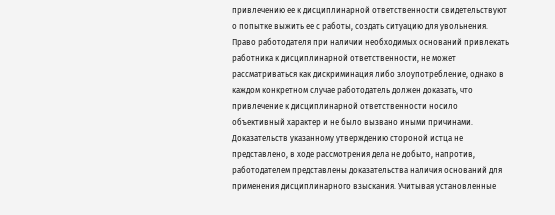привлечению ее к дисциплинарной ответственности свидетельствуют о попытке выжить ее с работы, создать ситуацию для увольнения. Право работодателя при наличии необходимых оснований привлекать работника к дисциплинарной ответственности, не может рассматриваться как дискриминация либо злоупотребление, однако в каждом конкретном случае работодатель должен доказать, что привлечение к дисциплинарной ответственности носило объективный характер и не было вызвано иными причинами. Доказательств указанному утверждению стороной истца не представлено, в ходе рассмотрения дела не добыто, напротив, работодателем представлены доказательства наличия оснований для применения дисциплинарного взыскания. Учитывая установленные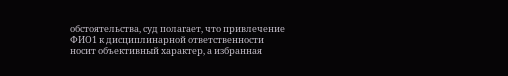обстоятельства, суд полагает, что привлечение ФИО1 к дисциплинарной ответственности носит объективный характер, а избранная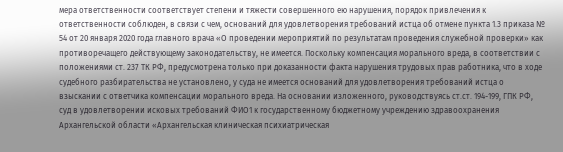мера ответственности соответствует степени и тяжести совершенного ею нарушения, порядок привлечения к ответственности соблюден, в связи с чем, оснований для удовлетворения требований истца об отмене пункта 1.3 приказа № 54 от 20 января 2020 года главного врача «О проведении мероприятий по результатам проведения служебной проверки» как противоречащего действующему законодательству, не имеется. Поскольку компенсация морального вреда, в соответствии с положениями ст. 237 ТК РФ, предусмотрена только при доказанности факта нарушения трудовых прав работника, что в ходе судебного разбирательства не установлено, у суда не имеется оснований для удовлетворения требований истца о взыскании с ответчика компенсации морального вреда. На основании изложенного, руководствуясь ст.ст. 194-199, ГПК РФ, суд в удовлетворении исковых требований ФИО1 к государственному бюджетному учреждению здравоохранения Архангельской области «Архангельская клиническая психиатрическая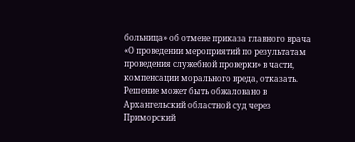больница» об отмене приказа главного врача «О проведении мероприятий по результатам проведения служебной проверки» в части, компенсации морального вреда, отказать. Решение может быть обжаловано в Архангельский областной суд через Приморский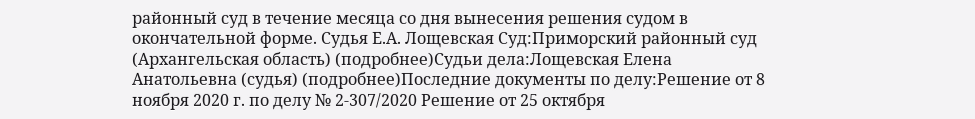районный суд в течение месяца со дня вынесения решения судом в окончательной форме. Судья Е.А. Лощевская Суд:Приморский районный суд (Архангельская область) (подробнее)Судьи дела:Лощевская Елена Анатольевна (судья) (подробнее)Последние документы по делу:Решение от 8 ноября 2020 г. по делу № 2-307/2020 Решение от 25 октября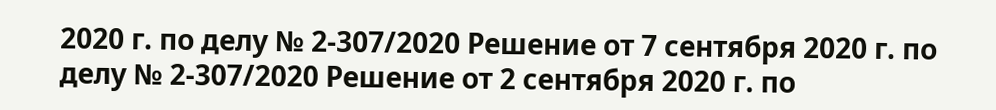2020 г. по делу № 2-307/2020 Решение от 7 сентября 2020 г. по делу № 2-307/2020 Решение от 2 сентября 2020 г. по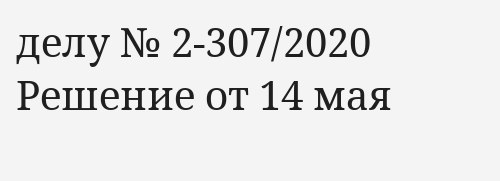делу № 2-307/2020 Решение от 14 мая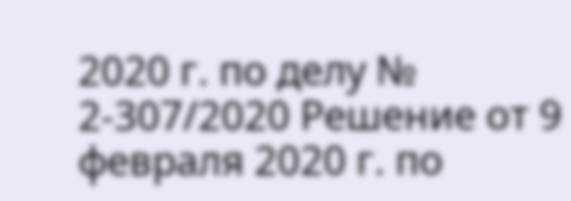2020 г. по делу № 2-307/2020 Решение от 9 февраля 2020 г. по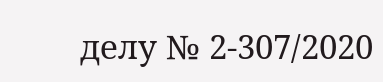делу № 2-307/2020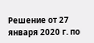Решение от 27 января 2020 г. по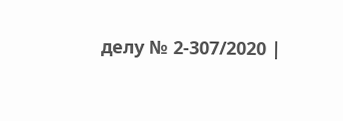делу № 2-307/2020 |